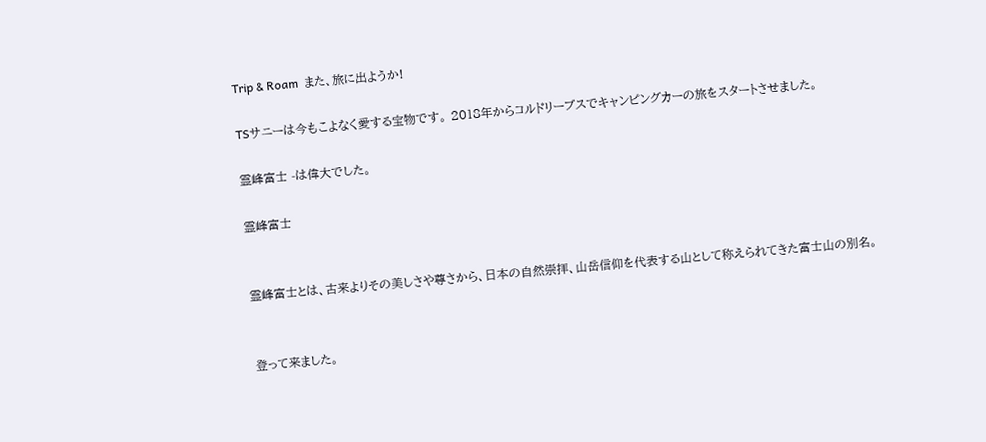Trip & Roam  また、旅に出ようか!

TSサニーは今もこよなく愛する宝物です。 2018年からコルドリーブスでキャンピングカーの旅をスタートさせました。

霊峰富士 -は偉大でした。

霊峰富士


霊峰富士とは、古来よりその美しさや尊さから、日本の自然崇拝、山岳信仰を代表する山として称えられてきた富士山の別名。


登って来ました。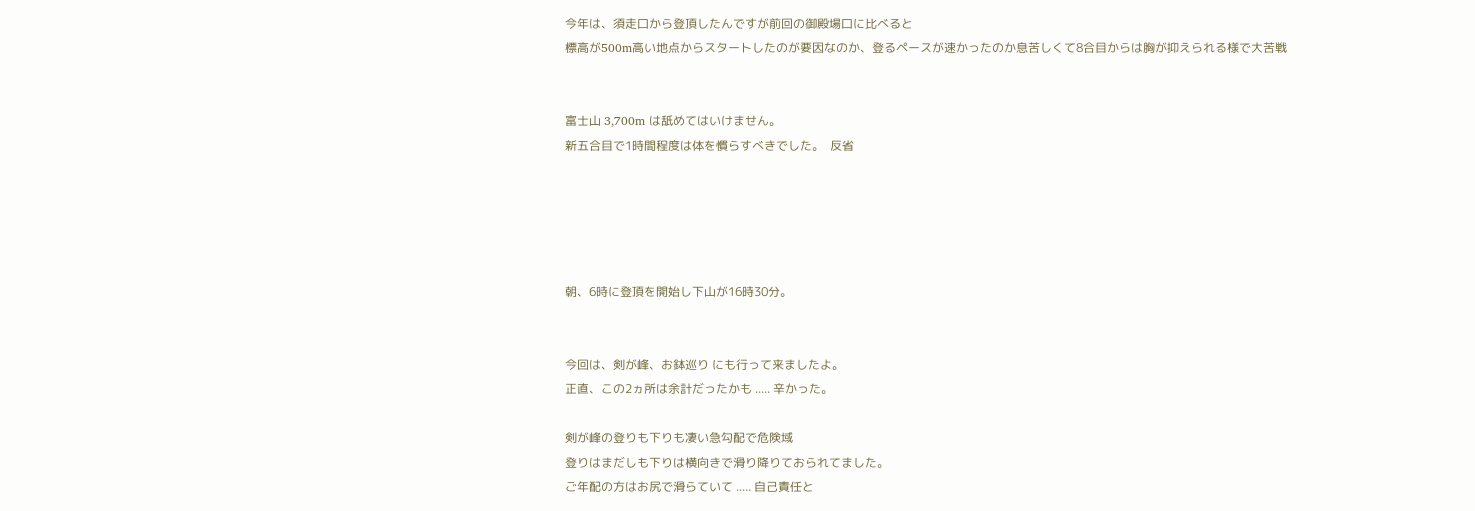今年は、須走口から登頂したんですが前回の御殿場口に比べると
標高が500m高い地点からスタートしたのが要因なのか、登るペースが速かったのか息苦しくて8合目からは胸が抑えられる様で大苦戦


富士山 3,700m は舐めてはいけません。
新五合目で1時間程度は体を慣らすべきでした。  反省





朝、6時に登頂を開始し下山が16時30分。


今回は、剣が峰、お鉢巡り にも行って来ましたよ。
正直、この2ヵ所は余計だったかも ..... 辛かった。

剣が峰の登りも下りも凄い急勾配で危険域
登りはまだしも下りは横向きで滑り降りておられてました。
ご年配の方はお尻で滑らていて ..... 自己責任と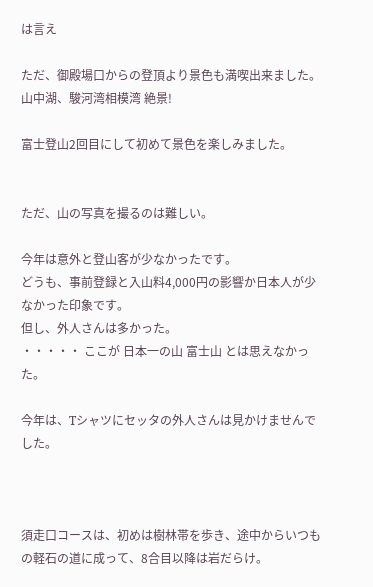は言え

ただ、御殿場口からの登頂より景色も満喫出来ました。
山中湖、駿河湾相模湾 絶景!

富士登山2回目にして初めて景色を楽しみました。


ただ、山の写真を撮るのは難しい。

今年は意外と登山客が少なかったです。
どうも、事前登録と入山料4,000円の影響か日本人が少なかった印象です。
但し、外人さんは多かった。
・・・・・ ここが 日本一の山 富士山 とは思えなかった。

今年は、Tシャツにセッタの外人さんは見かけませんでした。



須走口コースは、初めは樹林帯を歩き、途中からいつもの軽石の道に成って、8合目以降は岩だらけ。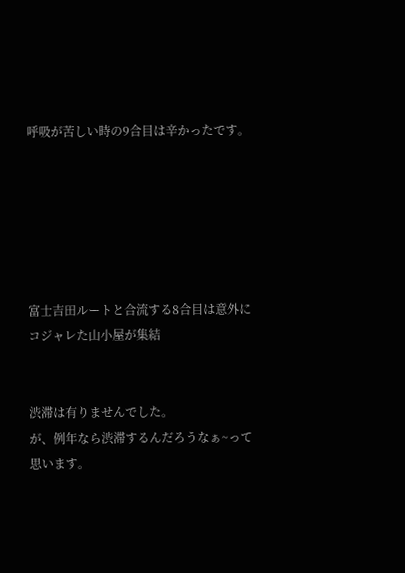呼吸が苦しい時の9合目は辛かったです。






富士吉田ルートと合流する8合目は意外にコジャレた山小屋が集結


渋滞は有りませんでした。
が、例年なら渋滞するんだろうなぁ~って思います。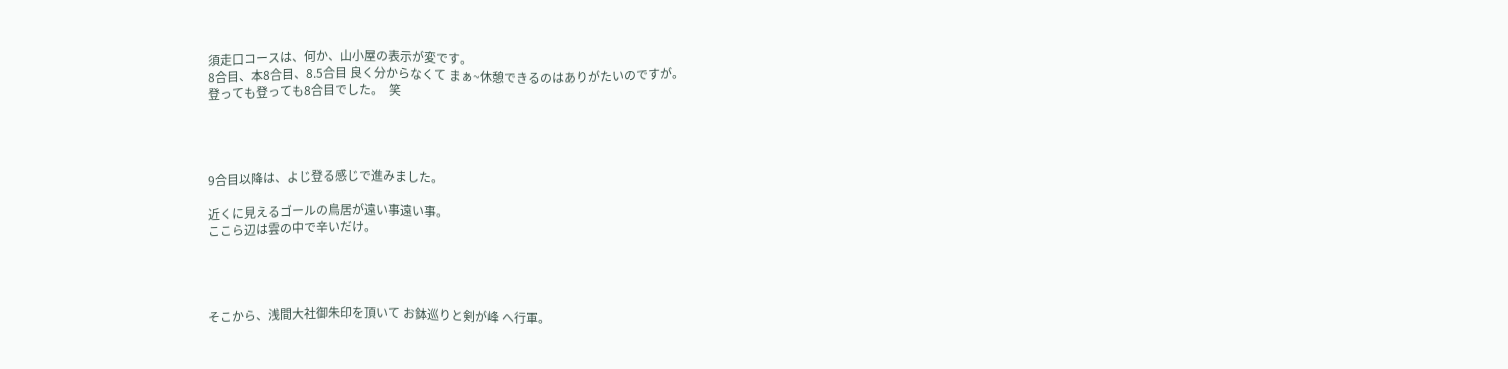須走口コースは、何か、山小屋の表示が変です。
8合目、本8合目、8.5合目 良く分からなくて まぁ~休憩できるのはありがたいのですが。
登っても登っても8合目でした。  笑




9合目以降は、よじ登る感じで進みました。

近くに見えるゴールの鳥居が遠い事遠い事。
ここら辺は雲の中で辛いだけ。




そこから、浅間大社御朱印を頂いて お鉢巡りと剣が峰 へ行軍。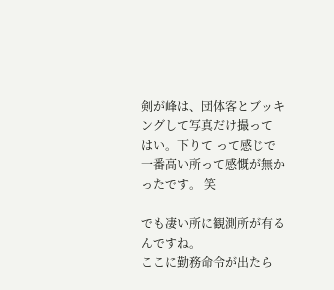剣が峰は、団体客とブッキングして写真だけ撮って はい。下りて って感じで一番高い所って感慨が無かったです。 笑

でも凄い所に観測所が有るんですね。
ここに勤務命令が出たら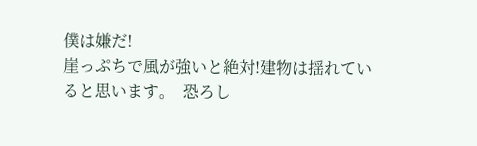僕は嫌だ!
崖っぷちで風が強いと絶対!建物は揺れていると思います。  恐ろし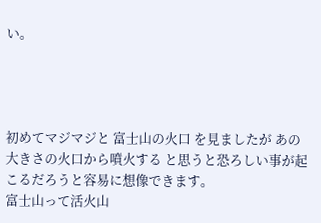い。




初めてマジマジと 富士山の火口 を見ましたが あの大きさの火口から噴火する と思うと恐ろしい事が起こるだろうと容易に想像できます。
富士山って活火山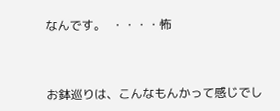なんです。  ・・・・怖



お鉢巡りは、こんなもんかって感じでし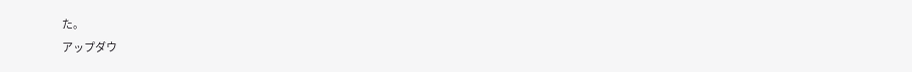た。
アップダウ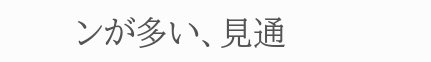ンが多い、見通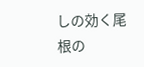しの効く尾根の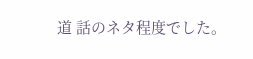道 話のネタ程度でした。